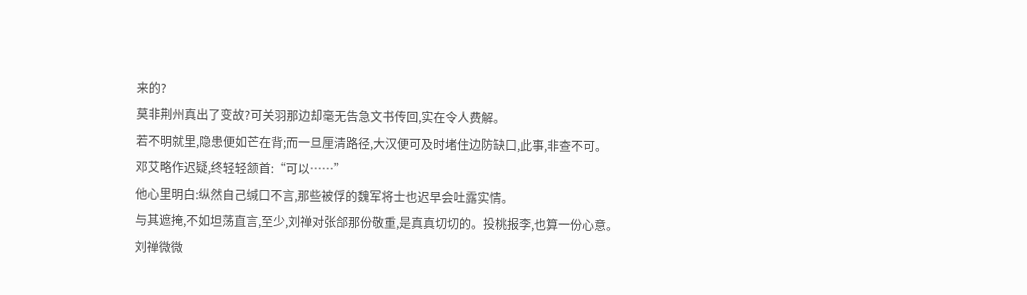来的?
莫非荆州真出了变故?可关羽那边却毫无告急文书传回,实在令人费解。
若不明就里,隐患便如芒在背;而一旦厘清路径,大汉便可及时堵住边防缺口,此事,非查不可。
邓艾略作迟疑,终轻轻颔首:“可以……”
他心里明白:纵然自己缄口不言,那些被俘的魏军将士也迟早会吐露实情。
与其遮掩,不如坦荡直言,至少,刘禅对张郃那份敬重,是真真切切的。投桃报李,也算一份心意。
刘禅微微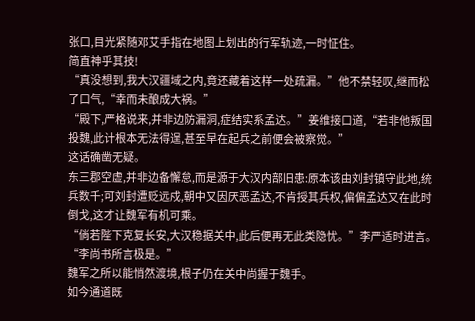张口,目光紧随邓艾手指在地图上划出的行军轨迹,一时怔住。
简直神乎其技!
“真没想到,我大汉疆域之内,竟还藏着这样一处疏漏。”他不禁轻叹,继而松了口气,“幸而未酿成大祸。”
“殿下,严格说来,并非边防漏洞,症结实系孟达。”姜维接口道,“若非他叛国投魏,此计根本无法得逞,甚至早在起兵之前便会被察觉。”
这话确凿无疑。
东三郡空虚,并非边备懈怠,而是源于大汉内部旧患:原本该由刘封镇守此地,统兵数千;可刘封遭贬远戍,朝中又因厌恶孟达,不肯授其兵权,偏偏孟达又在此时倒戈,这才让魏军有机可乘。
“倘若陛下克复长安,大汉稳据关中,此后便再无此类隐忧。”李严适时进言。
“李尚书所言极是。”
魏军之所以能悄然渡境,根子仍在关中尚握于魏手。
如今通道既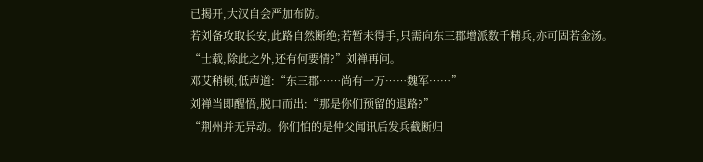已揭开,大汉自会严加布防。
若刘备攻取长安,此路自然断绝;若暂未得手,只需向东三郡增派数千精兵,亦可固若金汤。
“士载,除此之外,还有何要情?”刘禅再问。
邓艾稍顿,低声道:“东三郡……尚有一万……魏军……”
刘禅当即醒悟,脱口而出:“那是你们预留的退路?”
“荆州并无异动。你们怕的是仲父闻讯后发兵截断归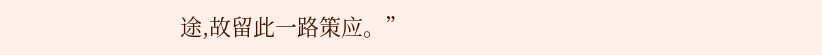途,故留此一路策应。”